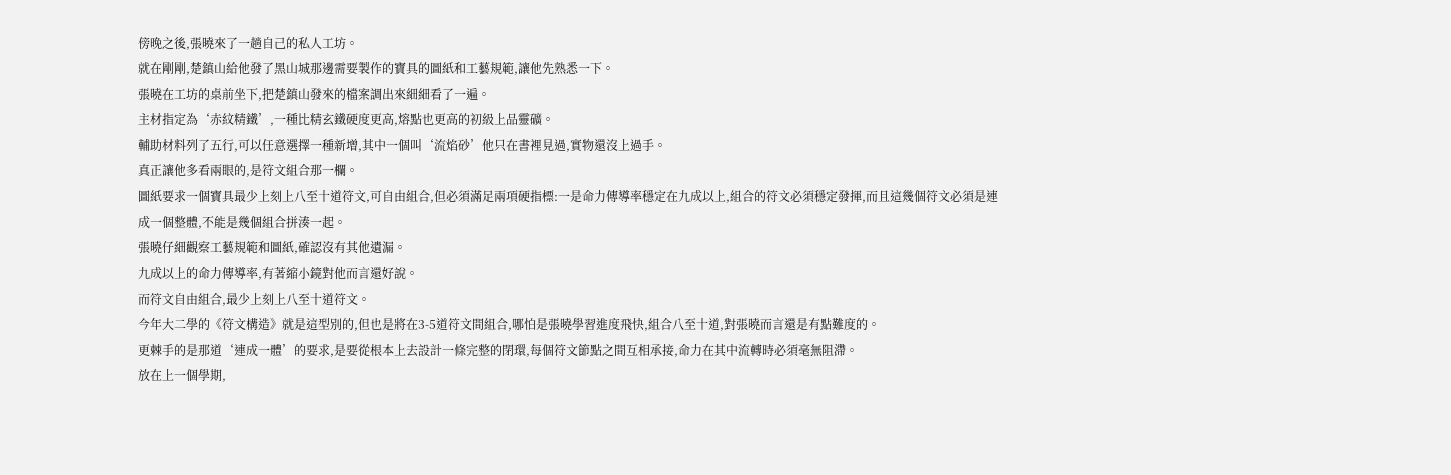傍晚之後,張曉來了一趟自己的私人工坊。
就在剛剛,楚鎮山給他發了黑山城那邊需要製作的寶具的圖紙和工藝規範,讓他先熟悉一下。
張曉在工坊的桌前坐下,把楚鎮山發來的檔案調出來細細看了一遍。
主材指定為‘赤紋精鐵’,一種比精玄鐵硬度更高,熔點也更高的初級上品靈礦。
輔助材料列了五行,可以任意選擇一種新增,其中一個叫‘流焰砂’他只在書裡見過,實物還沒上過手。
真正讓他多看兩眼的,是符文組合那一欄。
圖紙要求一個寶具最少上刻上八至十道符文,可自由組合,但必須滿足兩項硬指標:一是命力傳導率穩定在九成以上,組合的符文必須穩定發揮,而且這幾個符文必須是連成一個整體,不能是幾個組合拼湊一起。
張曉仔細觀察工藝規範和圖紙,確認沒有其他遺漏。
九成以上的命力傳導率,有著縮小鏡對他而言還好說。
而符文自由組合,最少上刻上八至十道符文。
今年大二學的《符文構造》就是這型別的,但也是將在3-5道符文間組合,哪怕是張曉學習進度飛快,組合八至十道,對張曉而言還是有點難度的。
更棘手的是那道‘連成一體’的要求,是要從根本上去設計一條完整的閉環,每個符文節點之間互相承接,命力在其中流轉時必須毫無阻滯。
放在上一個學期,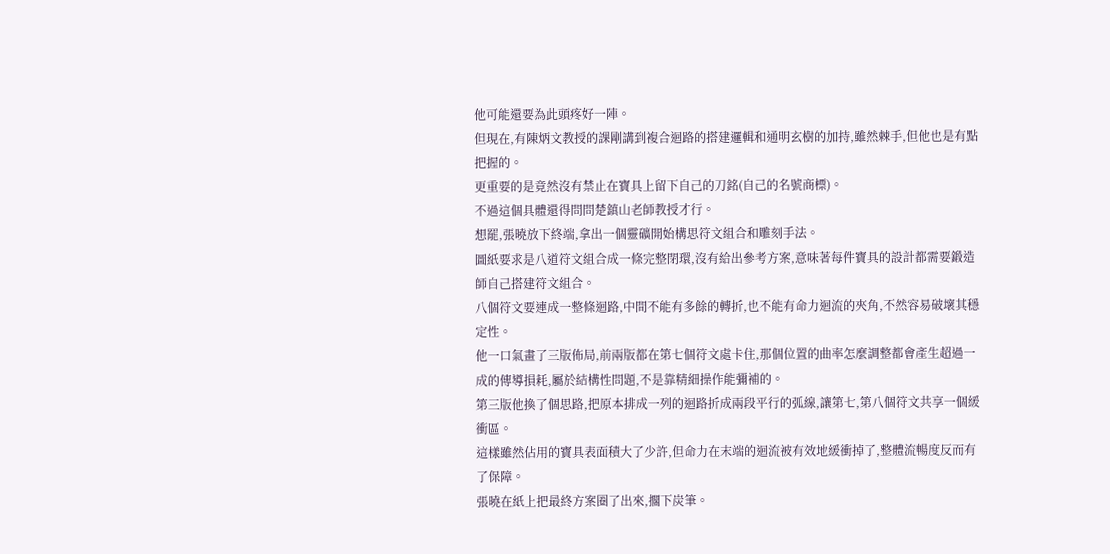他可能還要為此頭疼好一陣。
但現在,有陳炳文教授的課剛講到複合迴路的搭建邏輯和通明玄樹的加持,雖然棘手,但他也是有點把握的。
更重要的是竟然沒有禁止在寶具上留下自己的刀銘(自己的名號商標)。
不過這個具體還得問問楚鎮山老師教授才行。
想罷,張曉放下終端,拿出一個靈礦開始構思符文組合和雕刻手法。
圖紙要求是八道符文組合成一條完整閉環,沒有給出參考方案,意味著每件寶具的設計都需要鍛造師自己搭建符文組合。
八個符文要連成一整條迴路,中間不能有多餘的轉折,也不能有命力迴流的夾角,不然容易破壞其穩定性。
他一口氣畫了三版佈局,前兩版都在第七個符文處卡住,那個位置的曲率怎麼調整都會產生超過一成的傳導損耗,屬於結構性問題,不是靠精細操作能彌補的。
第三版他換了個思路,把原本排成一列的迴路折成兩段平行的弧線,讓第七,第八個符文共享一個緩衝區。
這樣雖然佔用的寶具表面積大了少許,但命力在末端的迴流被有效地緩衝掉了,整體流暢度反而有了保障。
張曉在紙上把最終方案圈了出來,擱下炭筆。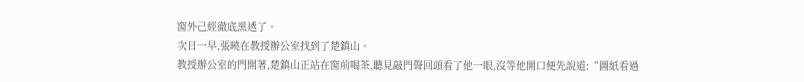窗外己經徹底黑透了。
次日一早,張曉在教授辦公室找到了楚鎮山。
教授辦公室的門開著,楚鎮山正站在窗前喝茶,聽見敲門聲回頭看了他一眼,沒等他開口便先說道:“圖紙看過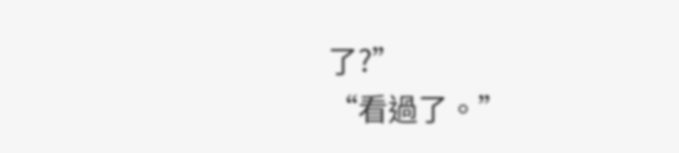了?”
“看過了。”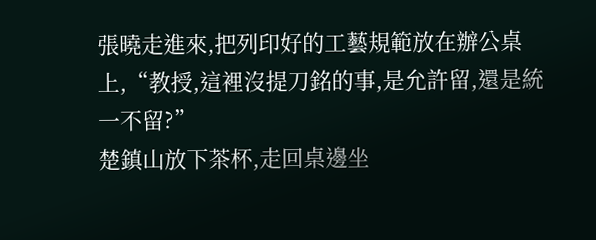張曉走進來,把列印好的工藝規範放在辦公桌上,“教授,這裡沒提刀銘的事,是允許留,還是統一不留?”
楚鎮山放下茶杯,走回桌邊坐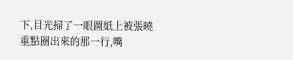下,目光掃了一眼圖紙上被張曉重點圈出來的那一行,嘴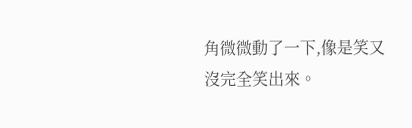角微微動了一下,像是笑又沒完全笑出來。